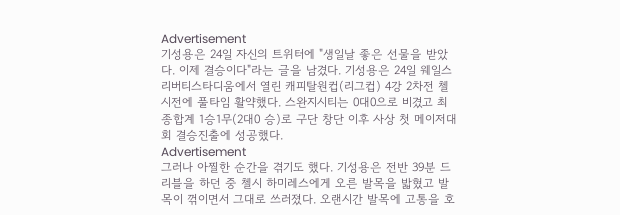Advertisement
기성용은 24일 자신의 트위터에 "생일날 좋은 선물을 받았다. 이제 결승이다"라는 글을 남겼다. 기성용은 24일 웨일스 리버티스타디움에서 열린 캐피탈원컵(리그컵) 4강 2차전 첼시전에 풀타임 활약했다. 스완지시티는 0대0으로 비겼고 최종합계 1승1무(2대0 승)로 구단 창단 이후 사상 첫 메이저대회 결승진출에 성공했다.
Advertisement
그러나 아찔한 순간을 겪기도 했다. 기성용은 전반 39분 드리블을 하던 중 첼시 하미레스에게 오른 발목을 밟혔고 발목이 꺾이면서 그대로 쓰러졌다. 오랜시간 발목에 고통을 호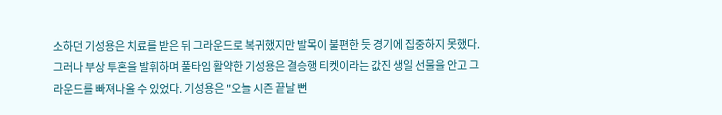소하던 기성용은 치료를 받은 뒤 그라운드로 복귀했지만 발목이 불편한 듯 경기에 집중하지 못했다. 그러나 부상 투혼을 발휘하며 풀타임 활약한 기성용은 결승행 티켓이라는 값진 생일 선물을 안고 그라운드를 빠져나올 수 있었다. 기성용은 "오늘 시즌 끝날 뻔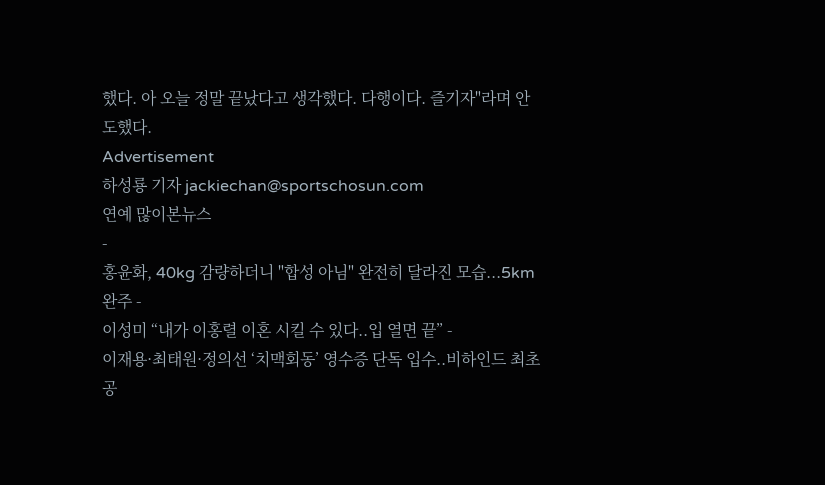했다. 아 오늘 정말 끝났다고 생각했다. 다행이다. 즐기자"라며 안도했다.
Advertisement
하성룡 기자 jackiechan@sportschosun.com
연예 많이본뉴스
-
홍윤화, 40kg 감량하더니 "합성 아님" 완전히 달라진 모습...5km 완주 -
이성미 “내가 이홍렬 이혼 시킬 수 있다..입 열면 끝” -
이재용·최태원·정의선 ‘치맥회동’ 영수증 단독 입수..비하인드 최초 공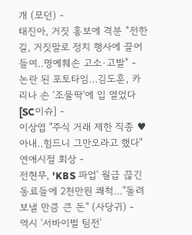개 (모던) -
태진아, 거짓 홍보에 격분 “전한길, 거짓말로 정치 행사에 끌어들여..명예훼손 고소·고발” -
논란 된 포토타임…김도훈, 카리나 손 '조물딱'에 입 열었다[SC이슈] -
이상엽 "주식 거래 제한 직종 ♥아내..힘드니 그만오라고 했다" 연애시절 회상 -
전현무, 'KBS 파업' 월급 끊긴 동료들에 2천만원 쾌척..."돌려보낼 만큼 큰 돈" (사당귀) -
역시 '서바이벌 팀전'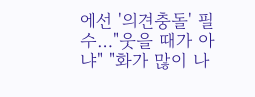에선 '의견충돌' 필수…"웃을 때가 아냐" "화가 많이 나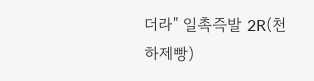더라" 일촉즉발 2R(천하제빵)